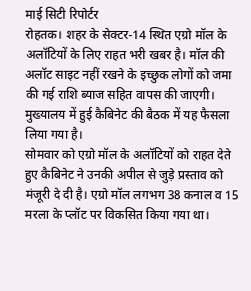माई सिटी रिपोर्टर
रोहतक। शहर के सेक्टर-14 स्थित एग्रो मॉल के अलॉटियों के लिए राहत भरी खबर है। मॉल की अलॉट साइट नहीं रखने के इच्छुक लोगों को जमा की गई राशि ब्याज सहित वापस की जाएगी। मुख्यालय में हुई कैबिनेट की बैठक में यह फैसला लिया गया है।
सोमवार को एग्रो मॉल के अलॉटियों को राहत देते हुए कैबिनेट ने उनकी अपील से जुड़े प्रस्ताव को मंजूरी दे दी है। एग्रो मॉल लगभग 38 कनाल व 15 मरला के प्लॉट पर विकसित किया गया था।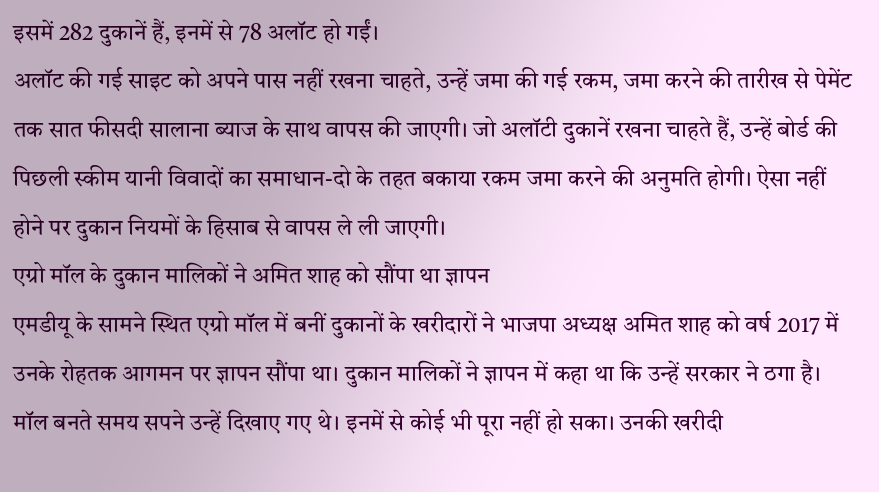इसमें 282 दुकानें हैं, इनमें से 78 अलॉट हो गईं।
अलॉट की गई साइट को अपने पास नहीं रखना चाहते, उन्हें जमा की गई रकम, जमा करने की तारीख से पेमेंट तक सात फीसदी सालाना ब्याज के साथ वापस की जाएगी। जो अलॉटी दुकानें रखना चाहते हैं, उन्हें बोर्ड की पिछली स्कीम यानी विवादों का समाधान-दो के तहत बकाया रकम जमा करने की अनुमति होगी। ऐसा नहीं होने पर दुकान नियमों के हिसाब से वापस ले ली जाएगी।
एग्रो मॉल के दुकान मालिकों ने अमित शाह को सौंपा था ज्ञापन
एमडीयू के सामने स्थित एग्रो मॉल में बनीं दुकानों के खरीदारों ने भाजपा अध्यक्ष अमित शाह को वर्ष 2017 में उनके रोहतक आगमन पर ज्ञापन सौंपा था। दुकान मालिकों ने ज्ञापन में कहा था कि उन्हें सरकार ने ठगा है। मॉल बनते समय सपने उन्हें दिखाए गए थे। इनमें से कोई भी पूरा नहीं हो सका। उनकी खरीदी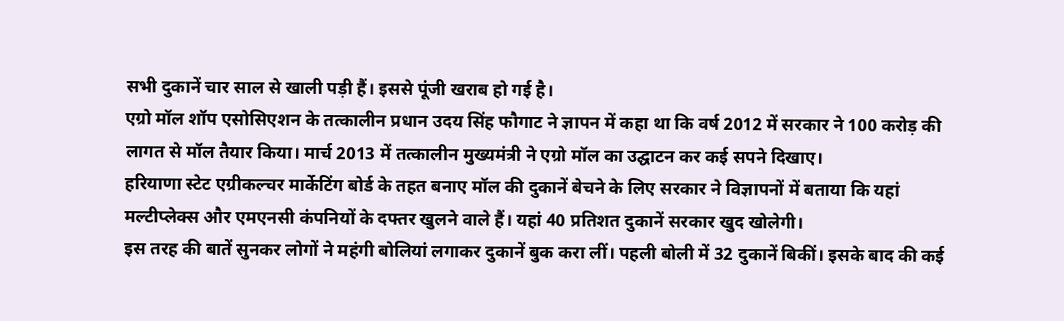सभी दुकानें चार साल से खाली पड़ी हैं। इससे पूंजी खराब हो गई है।
एग्रो मॉल शॉप एसोसिएशन के तत्कालीन प्रधान उदय सिंह फौगाट ने ज्ञापन में कहा था कि वर्ष 2012 में सरकार ने 100 करोड़ की लागत से मॉल तैयार किया। मार्च 2013 में तत्कालीन मुख्यमंत्री ने एग्रो मॉल का उद्घाटन कर कई सपने दिखाए।
हरियाणा स्टेट एग्रीकल्चर मार्केटिंग बोर्ड के तहत बनाए मॉल की दुकानें बेचने के लिए सरकार ने विज्ञापनों में बताया कि यहां मल्टीप्लेक्स और एमएनसी कंपनियों के दफ्तर खुलने वाले हैं। यहां 40 प्रतिशत दुकानें सरकार खुद खोलेगी।
इस तरह की बातें सुनकर लोगों ने महंगी बोलियां लगाकर दुकानें बुक करा लीं। पहली बोली में 32 दुकानें बिकीं। इसके बाद की कई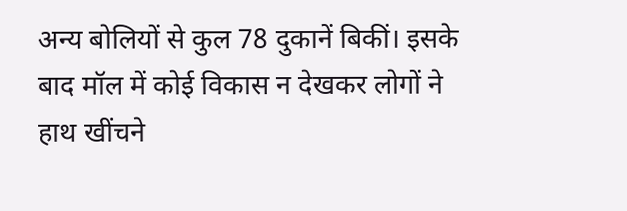अन्य बोलियों से कुल 78 दुकानें बिकीं। इसके बाद मॉल में कोई विकास न देखकर लोगों ने हाथ खींचने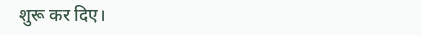शुरू कर दिए।